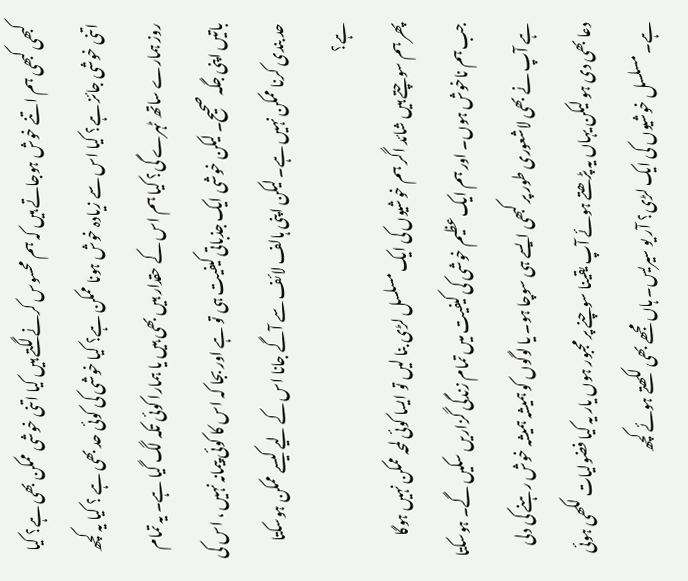کبھی کبھی ہم اتنے خوش ہوجاتے ہیں کہ ہم محسوس کرنے لگتے ہیں کیا اتنی خوشی ممکن بھی ہے؟ کیا اتنی خوشی جائز ہے؟ کیا اس سے زیادہ خوش ہونا ممکن ہے؟ کیا خوشی کی کوئی حد بھی ہے ؟ کیا یہ کچھ روز ہمارے ساتھ ٹہرے گی؟ کیا ہم اس کے حقدار ہیں بھی ہیں یا ہمارا کوئی تکہ لگ گیا ہے۔ یہ تمام باتیں اپنی جگہ صحیح۔ لیکن خوشی ایک جذباتی کیفیت ہی تو ہے اور بجا کہ اس کا کوئی پیمانہ نہیں ، اس کی حد بندی کرنا ممکن نہیں ہے۔ لیکن اپنی ہالف لائف سے آگے جانا اس کے لیے کیسے ممکن ہوسکتا ہے؟
پھر ہم سوچتے ہیں شائد اگر ہم خوشیوں کی ایک مسلسل لڑی بنا لیں تو ایسا کوئی لمحہ ممکن نہیں ہوگا جب ہم ناخوش ہوں۔ اور ہم ایک عظیم خوشی کی کیفیت میں تمام زندگی گزاریں سکیں گے۔ ہوسکتا ہے آپ نے بھی لاشعوری طور پر کبھی ایسے ہی سوچا ہو۔ یا لوگوں کو ہمیشہ ہمیشہ خوش رہنے کی دلی دعا بھی دی ہو لیکن یہاں یہ پڑھتے ہوئے آپ یقینا سوچنے پر مجبور ہوں یار یہ کیا فضولیات لکھی ہوئی ہے۔ مسلسل خوشیوں کی ایک لڑی؟ آر یو سیریس۔ ہاں مجھے بھی لکھتے ہوئے کچھ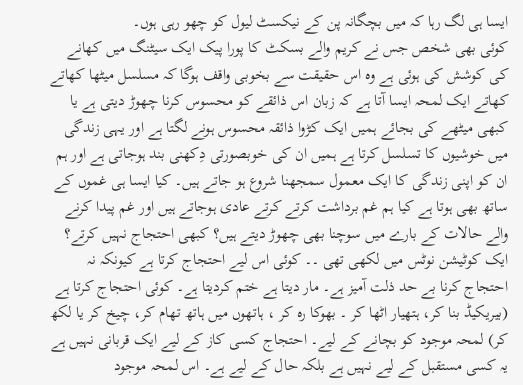ایسا ہی لگ رہا کہ میں بچگانہ پن کے نیکسٹ لیول کو چھو رہی ہوں۔
کوئی بھی شخص جس نے کریم والے بسکٹ کا پورا پیک ایک سیٹنگ میں کھانے کی کوشش کی ہوئی ہے وہ اس حقیقت سے بخوبی واقف ہوگا کہ مسلسل میٹھا کھاتے کھاتے ایک لمحہ ایسا آتا ہے کہ زبان اس ذائقے کو محسوس کرنا چھوڑ دیتی ہے یا کبھی میٹھے کی بجائے ہمیں ایک کڑوا ذائقہ محسوس ہونے لگتا ہے اور یہی زندگی میں خوشیوں کا تسلسل کرتا ہے ہمیں ان کی خوبصورتی دِکھنی بند ہوجاتی ہے اور ہم ان کو اپنی زندگی کا ایک معمول سمجھنا شروع ہو جاتے ہیں۔ کیا ایسا ہی غموں کے ساتھ بھی ہوتا ہے کیا ہم غم برداشت کرتے کرتے عادی ہوجاتے ہیں اور غم پیدا کرنے والے حالات کے بارے میں سوچنا بھی چھوڑ دیتے ہیں؟ کبھی احتجاج نہیں کرتے؟
ایک کوٹیشن نوٹس میں لکھی تھی ۔۔ کوئی اس لیے احتجاج کرتا ہے کیونکہ نہ احتجاج کرنا بے حد ذلت آمیز ہے۔ مار دیتا ہے ختم کردیتا ہے۔ کوئی احتجاج کرتا ہے (بیریکیڈ بنا کر، ہتھیار اٹھا کر ۔ بھوکا رہ کر ، ہاتھوں میں ہاتھ تھام کر، چیخ کر یا لکھ کر) لمحہ موجود کو بچانے کے لیے۔ احتجاج کسی کاز کے لیے ایک قربانی نہیں ہے یہ کسی مستقبل کے لیے نہیں ہے بلکہ حال کے لیے ہے۔ اس لمحہ موجود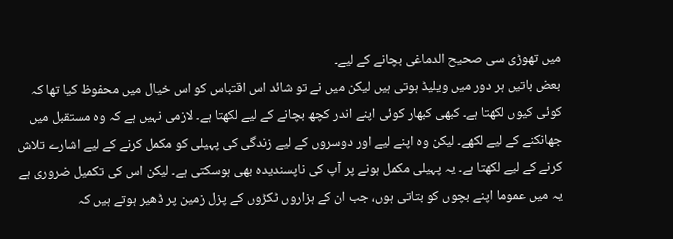میں تھوڑی سی صحیح الدماغی بچانے کے لیے۔
بعض باتیں ہر دور میں ویلیڈ ہوتی ہیں لیکن میں نے تو شائد اس اقتباس کو اس خیال میں محفوظ کیا تھا کہ کوئی کیوں لکھتا ہے۔ کبھی کبھار کوئی اپنے اندر کچھ بچانے کے لیے لکھتا ہے۔ لازمی نہیں ہے کہ وہ مستقبل میں جھانکنے کے لیے لکھے۔ لیکن وہ اپنے لیے اور دوسروں کے لیے زندگی کی پہیلی کو مکمل کرنے کے لیے اشارے تلاش کرنے کے لیے لکھتا ہے۔ یہ پہیلی مکمل ہونے پر آپ کی ناپسندیدہ بھی ہوسکتی ہے۔ لیکن اس کی تکمیل ضروری ہے یہ میں عموما اپنے بچوں کو بتاتی ہوں، جب ان کے ہزاروں ٹکڑوں کے پزل زمین پر ڈھیر ہوتے ہیں کہ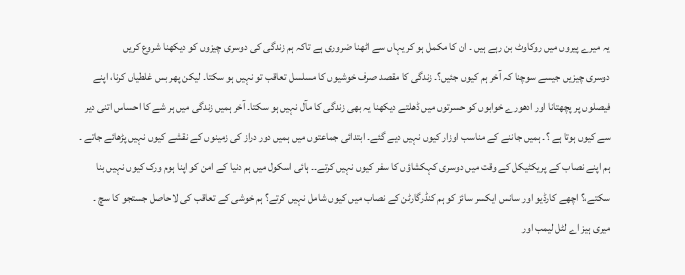یہ میرے پیروں میں روکاوٹ بن رہے ہیں ۔ ان کا مکمل ہو کر یہاں سے اٹھنا ضروری ہے تاکہ ہم زندگی کی دوسری چیزوں کو دیکھنا شروع کریں
دوسری چیزیں جیسے سوچنا کہ آخر ہم کیوں جئیں؟۔ زندگی کا مقصد صرف خوشیوں کا مسلسل تعاقب تو نہیں ہو سکتا۔ لیکن پھر بس غلطیاں کرنا، اپنے فیصلوں پر پچھتانا اور ادھورے خوابوں کو حسرتوں میں ڈھلتے دیکھنا یہ بھی زندگی کا مآل نہیں ہو سکتا۔ آخر ہمیں زندگی میں ہر شے کا احساس اتنی دیر سے کیوں ہوتا ہے ؟۔ ہمیں جاننے کے مناسب اوزار کیوں نہیں دیے گئے۔ ابتدائی جماعتوں میں ہمیں دور دراز کی زمینوں کے نقشے کیوں نہیں پڑھائے جاتے ۔ ہم اپنے نصاب کے پریکٹیکل کے وقت میں دوسری کہکشاؤں کا سفر کیوں نہیں کرتے۔۔ ہائی اسکول میں ہم دنیا کے امن کو اپنا ہوم ورک کیوں نہیں بنا سکتے،؟ اچھے کارڈیو اور سانس ایکسر سائز کو ہم کنڈرگارٹن کے نصاب میں کیوں شامل نہیں کرتے؟ ہم خوشی کے تعاقب کی لاحاصل جستجو کا سچ ۔ میری ہیز اے لٹل لیمب اور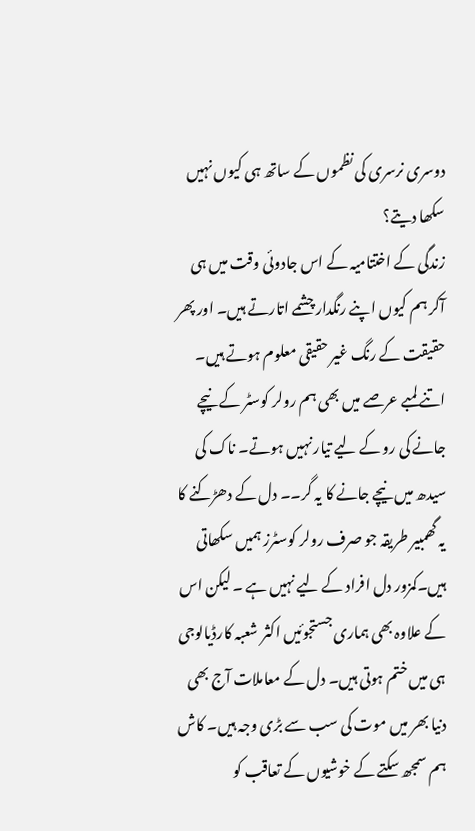دوسری نرسری کی نظموں کے ساتھ ہی کیوں نہیں سکھا دیتے؟
زندگی کے اختتامیہ کے اس جادوئی وقت میں ہی آکر ہم کیوں اپنے رنگدار چشمے اتارتے ہیں۔ اور پھر حقیقت کے رنگ غیر حقیقی معلوم ہوتے ہیں۔ اتنے لمبے عرصے میں بھی ہم رولر کوسٹر کے نیچے جانے کی رو کے لیے تیار نہیں ہوتے۔ ناک کی سیدھ میں نیچے جانے کا یہ گر۔۔ دل کے دھڑکنے کا یہ گھمبیر طریقہ جو صرف رولر کوسٹرز ہمیں سکھاتی ہیں۔کمزور دل افراد کے لیے نہیں ہے ۔ لیکن اس کے علاوہ بھی ہماری جستجوئیں اکثر شعبہ کارڈیالوجی ہی میں ختم ہوتی ہیں۔ دل کے معاملات آج بھی دنیا بھر میں موت کی سب سے بڑی وجہ ہیں۔ کاش ہم سمجھ سکتے کے خوشیوں کے تعاقب کو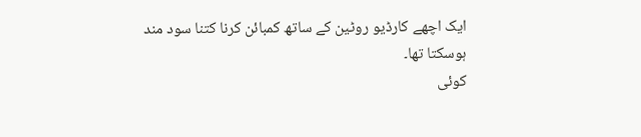ایک اچھے کارڈیو روٹین کے ساتھ کمبائن کرنا کتنا سود مند ہوسکتا تھا۔
کوئی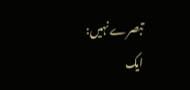تبصرے نہیں:
ایک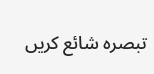تبصرہ شائع کریں